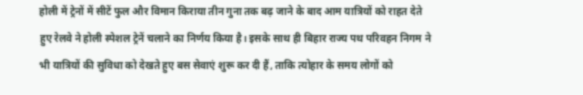होली में ट्रेनों में सीटें फुल और विमान किराया तीन गुना तक बढ़ जाने के बाद आम यात्रियों को राहत देते हुए रेलवे ने होली स्पेशल ट्रेनें चलाने का निर्णय किया है। इसके साथ ही बिहार राज्य पथ परिवहन निगम ने भी यात्रियों की सुविधा को देखते हुए बस सेवाएं शुरू कर दी हैं, ताकि त्योहार के समय लोगों को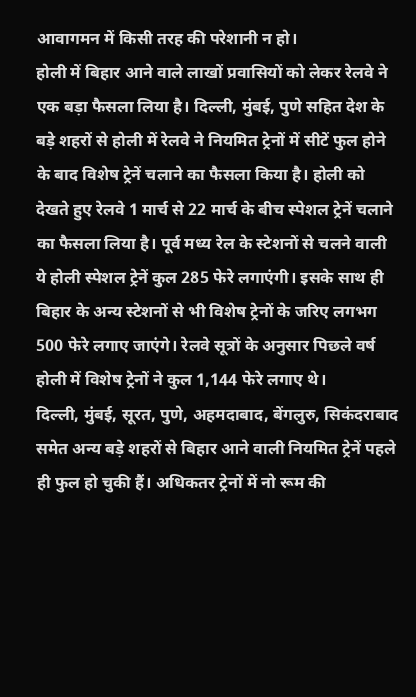आवागमन में किसी तरह की परेशानी न हो।
होली में बिहार आने वाले लाखों प्रवासियों को लेकर रेलवे ने एक बड़ा फैसला लिया है। दिल्ली, मुंबई, पुणे सहित देश के बड़े शहरों से होली में रेलवे ने नियमित ट्रेनों में सीटें फुल होने के बाद विशेष ट्रेनें चलाने का फैसला किया है। होली को देखते हुए रेलवे 1 मार्च से 22 मार्च के बीच स्पेशल ट्रेनें चलाने का फैसला लिया है। पूर्व मध्य रेल के स्टेशनों से चलने वाली ये होली स्पेशल ट्रेनें कुल 285 फेरे लगाएंगी। इसके साथ ही बिहार के अन्य स्टेशनों से भी विशेष ट्रेनों के जरिए लगभग 500 फेरे लगाए जाएंगे। रेलवे सूत्रों के अनुसार पिछले वर्ष होली में विशेष ट्रेनों ने कुल 1,144 फेरे लगाए थे।
दिल्ली, मुंबई, सूरत, पुणे, अहमदाबाद, बेंगलुरु, सिकंदराबाद समेत अन्य बड़े शहरों से बिहार आने वाली नियमित ट्रेनें पहले ही फुल हो चुकी हैं। अधिकतर ट्रेनों में नो रूम की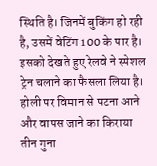स्थिति है। जिनमें बुकिंग हो रही है, उसमें वेटिंग 100 के पार है। इसको देखते हुए रेलवे ने स्पेशल ट्रेन चलाने का फैसला लिया है।
होली पर विमान से पटना आने और वापस जाने का किराया तीन गुना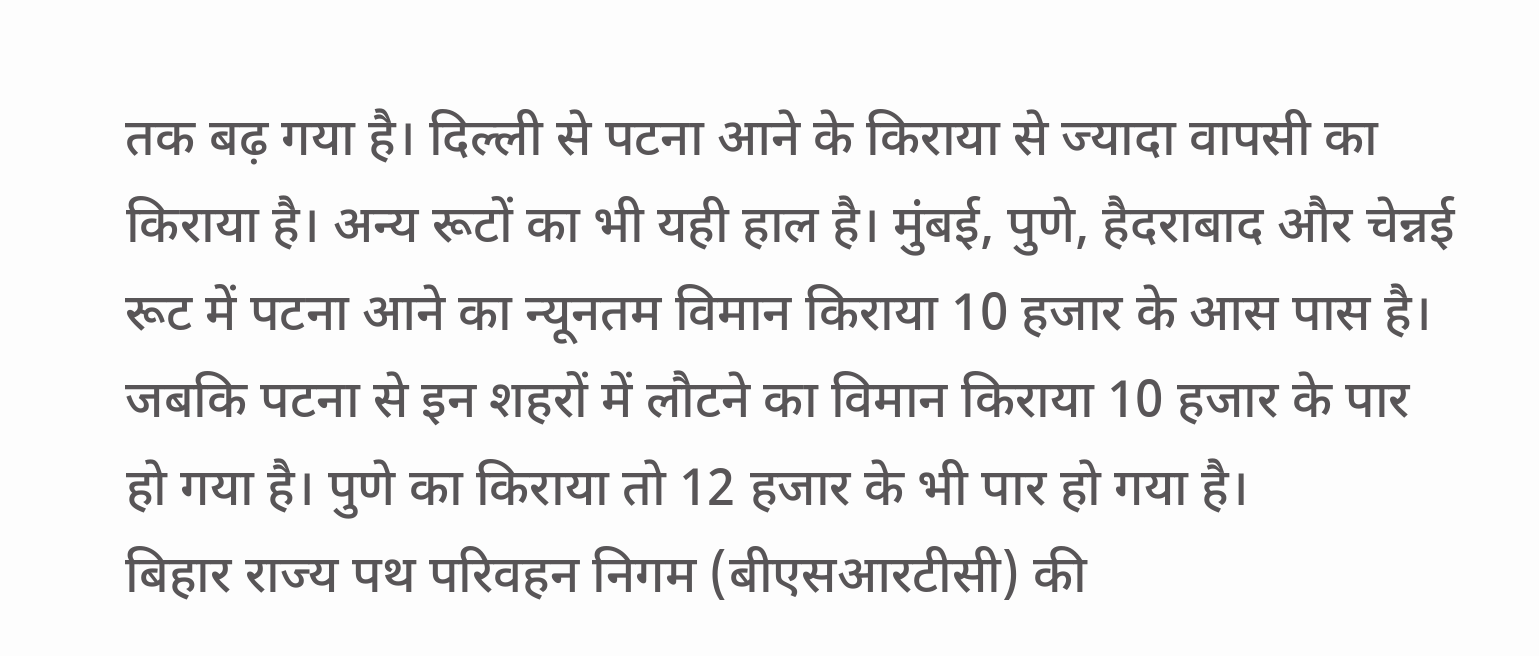तक बढ़ गया है। दिल्ली से पटना आने के किराया से ज्यादा वापसी का किराया है। अन्य रूटों का भी यही हाल है। मुंबई, पुणे, हैदराबाद और चेन्नई रूट में पटना आने का न्यूनतम विमान किराया 10 हजार के आस पास है। जबकि पटना से इन शहरों में लौटने का विमान किराया 10 हजार के पार हो गया है। पुणे का किराया तो 12 हजार के भी पार हो गया है।
बिहार राज्य पथ परिवहन निगम (बीएसआरटीसी) की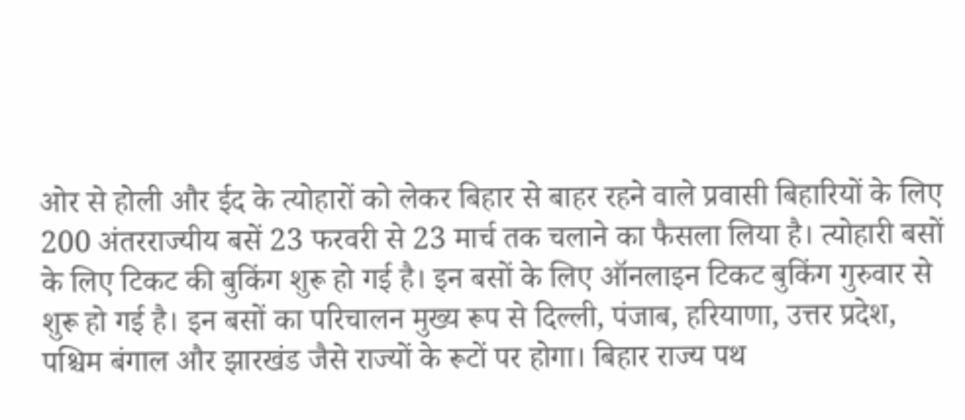ओर से होली और ईद के त्योहारों को लेकर बिहार से बाहर रहने वाले प्रवासी बिहारियों के लिए 200 अंतरराज्यीय बसें 23 फरवरी से 23 मार्च तक चलाने का फैसला लिया है। त्योहारी बसों के लिए टिकट की बुकिंग शुरू हो गई है। इन बसों के लिए ऑनलाइन टिकट बुकिंग गुरुवार से शुरू हो गई है। इन बसों का परिचालन मुख्य रूप से दिल्ली, पंजाब, हरियाणा, उत्तर प्रदेश, पश्चिम बंगाल और झारखंड जैसे राज्यों के रूटों पर होगा। बिहार राज्य पथ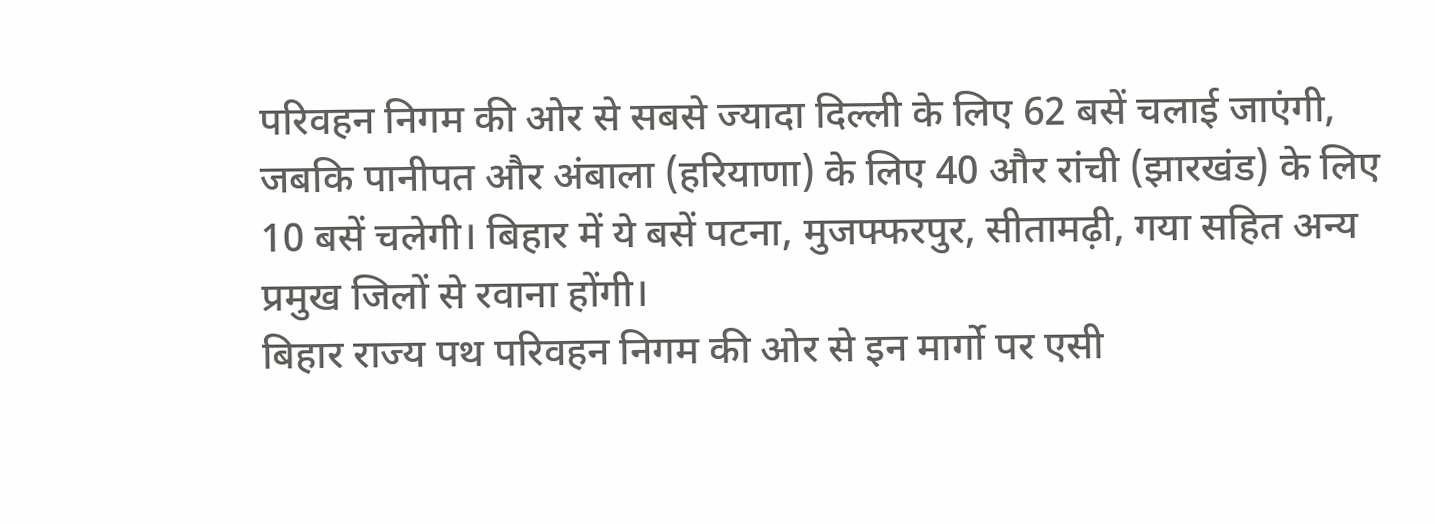परिवहन निगम की ओर से सबसे ज्यादा दिल्ली के लिए 62 बसें चलाई जाएंगी, जबकि पानीपत और अंबाला (हरियाणा) के लिए 40 और रांची (झारखंड) के लिए 10 बसें चलेगी। बिहार में ये बसें पटना, मुजफ्फरपुर, सीतामढ़ी, गया सहित अन्य प्रमुख जिलों से रवाना होंगी।
बिहार राज्य पथ परिवहन निगम की ओर से इन मार्गो पर एसी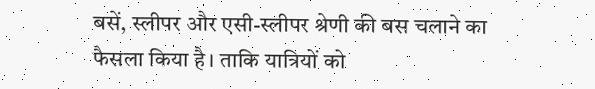बसें, स्लीपर और एसी-स्लीपर श्रेणी की बस चलाने का फैसला किया है। ताकि यात्रियों को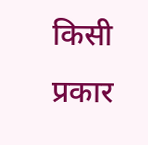किसी प्रकार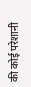की कोई परेशानी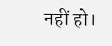नहीं हो।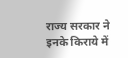राज्य सरकार ने इनके किराये में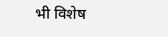भी विशेष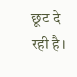छूट दे रही है।